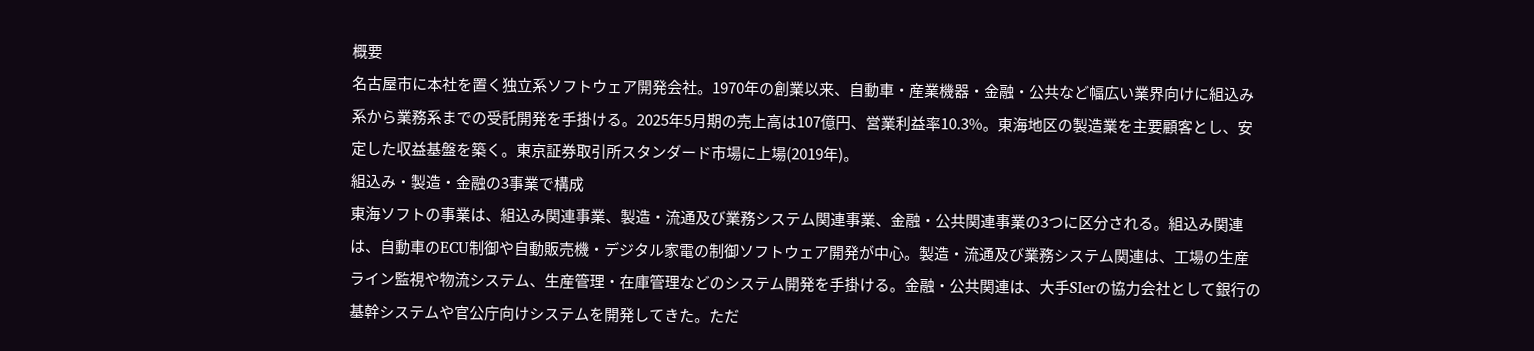概要
名古屋市に本社を置く独立系ソフトウェア開発会社。1970年の創業以来、自動車・産業機器・金融・公共など幅広い業界向けに組込み系から業務系までの受託開発を手掛ける。2025年5月期の売上高は107億円、営業利益率10.3%。東海地区の製造業を主要顧客とし、安定した収益基盤を築く。東京証券取引所スタンダード市場に上場(2019年)。
組込み・製造・金融の3事業で構成
東海ソフトの事業は、組込み関連事業、製造・流通及び業務システム関連事業、金融・公共関連事業の3つに区分される。組込み関連は、自動車のECU制御や自動販売機・デジタル家電の制御ソフトウェア開発が中心。製造・流通及び業務システム関連は、工場の生産ライン監視や物流システム、生産管理・在庫管理などのシステム開発を手掛ける。金融・公共関連は、大手SIerの協力会社として銀行の基幹システムや官公庁向けシステムを開発してきた。ただ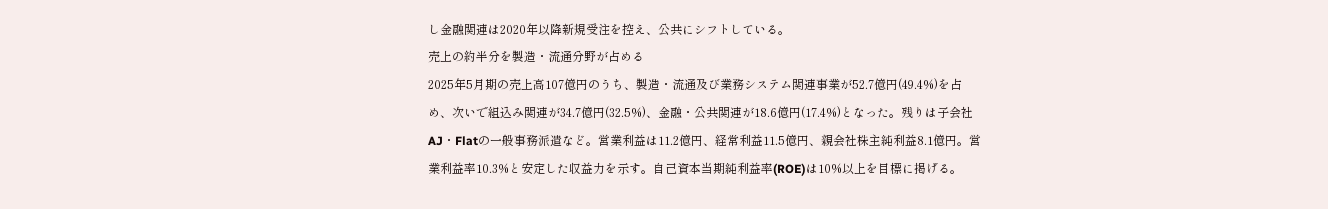し金融関連は2020年以降新規受注を控え、公共にシフトしている。
売上の約半分を製造・流通分野が占める
2025年5月期の売上高107億円のうち、製造・流通及び業務システム関連事業が52.7億円(49.4%)を占め、次いで組込み関連が34.7億円(32.5%)、金融・公共関連が18.6億円(17.4%)となった。残りは子会社AJ・Flatの一般事務派遣など。営業利益は11.2億円、経常利益11.5億円、親会社株主純利益8.1億円。営業利益率10.3%と安定した収益力を示す。自己資本当期純利益率(ROE)は10%以上を目標に掲げる。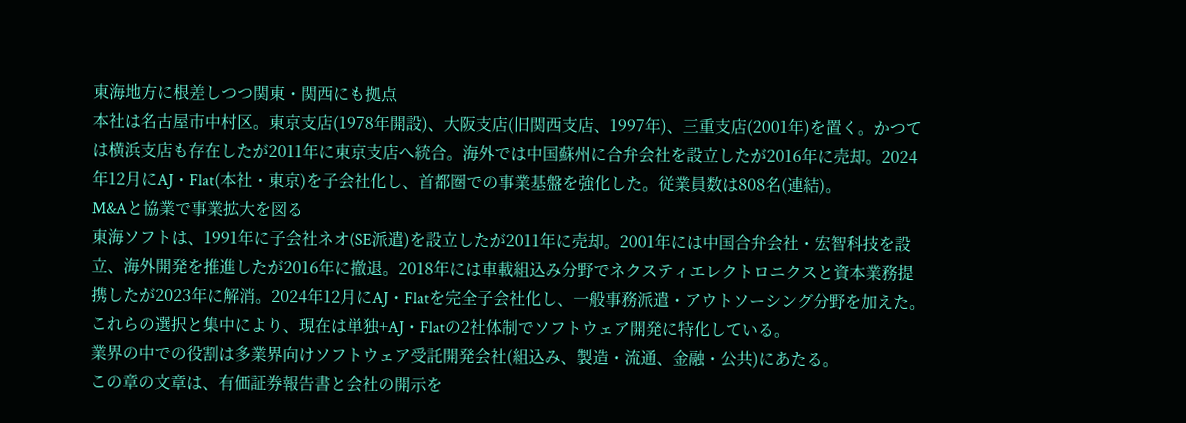東海地方に根差しつつ関東・関西にも拠点
本社は名古屋市中村区。東京支店(1978年開設)、大阪支店(旧関西支店、1997年)、三重支店(2001年)を置く。かつては横浜支店も存在したが2011年に東京支店へ統合。海外では中国蘇州に合弁会社を設立したが2016年に売却。2024年12月にAJ・Flat(本社・東京)を子会社化し、首都圏での事業基盤を強化した。従業員数は808名(連結)。
M&Aと協業で事業拡大を図る
東海ソフトは、1991年に子会社ネオ(SE派遣)を設立したが2011年に売却。2001年には中国合弁会社・宏智科技を設立、海外開発を推進したが2016年に撤退。2018年には車載組込み分野でネクスティエレクトロニクスと資本業務提携したが2023年に解消。2024年12月にAJ・Flatを完全子会社化し、一般事務派遣・アウトソーシング分野を加えた。これらの選択と集中により、現在は単独+AJ・Flatの2社体制でソフトウェア開発に特化している。
業界の中での役割は多業界向けソフトウェア受託開発会社(組込み、製造・流通、金融・公共)にあたる。
この章の文章は、有価証券報告書と会社の開示を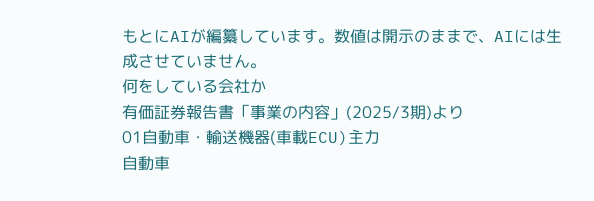もとにAIが編纂しています。数値は開示のままで、AIには生成させていません。
何をしている会社か
有価証券報告書「事業の内容」(2025/3期)より
01自動車・輸送機器(車載ECU)主力
自動車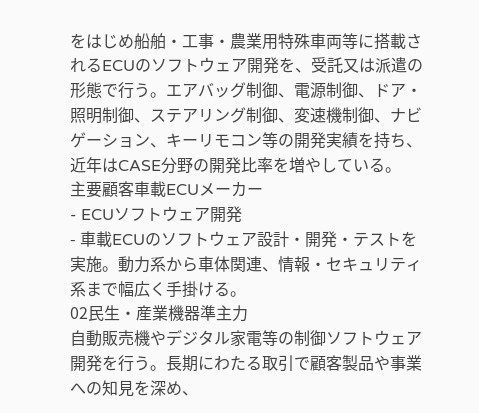をはじめ船舶・工事・農業用特殊車両等に搭載されるECUのソフトウェア開発を、受託又は派遣の形態で行う。エアバッグ制御、電源制御、ドア・照明制御、ステアリング制御、変速機制御、ナビゲーション、キーリモコン等の開発実績を持ち、近年はCASE分野の開発比率を増やしている。
主要顧客車載ECUメーカー
- ECUソフトウェア開発
- 車載ECUのソフトウェア設計・開発・テストを実施。動力系から車体関連、情報・セキュリティ系まで幅広く手掛ける。
02民生・産業機器準主力
自動販売機やデジタル家電等の制御ソフトウェア開発を行う。長期にわたる取引で顧客製品や事業への知見を深め、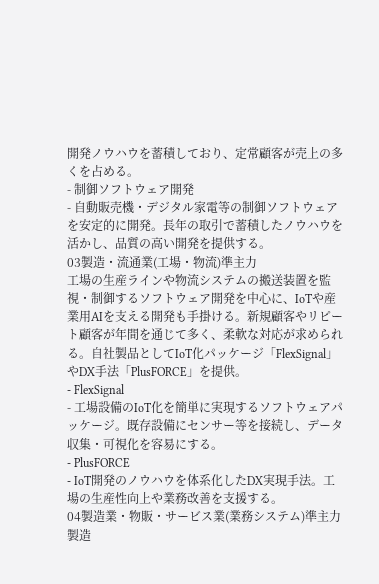開発ノウハウを蓄積しており、定常顧客が売上の多くを占める。
- 制御ソフトウェア開発
- 自動販売機・デジタル家電等の制御ソフトウェアを安定的に開発。長年の取引で蓄積したノウハウを活かし、品質の高い開発を提供する。
03製造・流通業(工場・物流)準主力
工場の生産ラインや物流システムの搬送装置を監視・制御するソフトウェア開発を中心に、IoTや産業用AIを支える開発も手掛ける。新規顧客やリピート顧客が年間を通じて多く、柔軟な対応が求められる。自社製品としてIoT化パッケージ「FlexSignal」やDX手法「PlusFORCE」を提供。
- FlexSignal
- 工場設備のIoT化を簡単に実現するソフトウェアパッケージ。既存設備にセンサー等を接続し、データ収集・可視化を容易にする。
- PlusFORCE
- IoT開発のノウハウを体系化したDX実現手法。工場の生産性向上や業務改善を支援する。
04製造業・物販・サービス業(業務システム)準主力
製造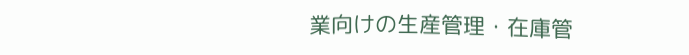業向けの生産管理・在庫管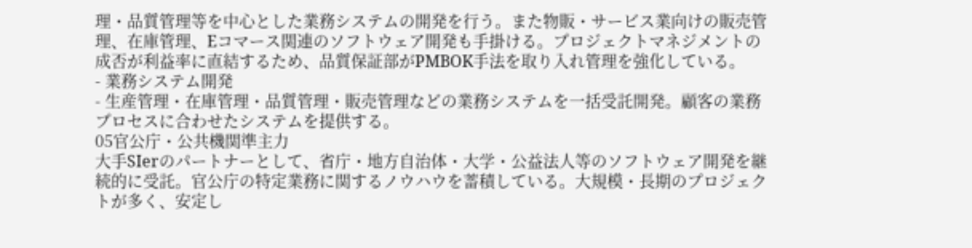理・品質管理等を中心とした業務システムの開発を行う。また物販・サービス業向けの販売管理、在庫管理、Eコマース関連のソフトウェア開発も手掛ける。プロジェクトマネジメントの成否が利益率に直結するため、品質保証部がPMBOK手法を取り入れ管理を強化している。
- 業務システム開発
- 生産管理・在庫管理・品質管理・販売管理などの業務システムを一括受託開発。顧客の業務プロセスに合わせたシステムを提供する。
05官公庁・公共機関準主力
大手SIerのパートナーとして、省庁・地方自治体・大学・公益法人等のソフトウェア開発を継続的に受託。官公庁の特定業務に関するノウハウを蓄積している。大規模・長期のプロジェクトが多く、安定し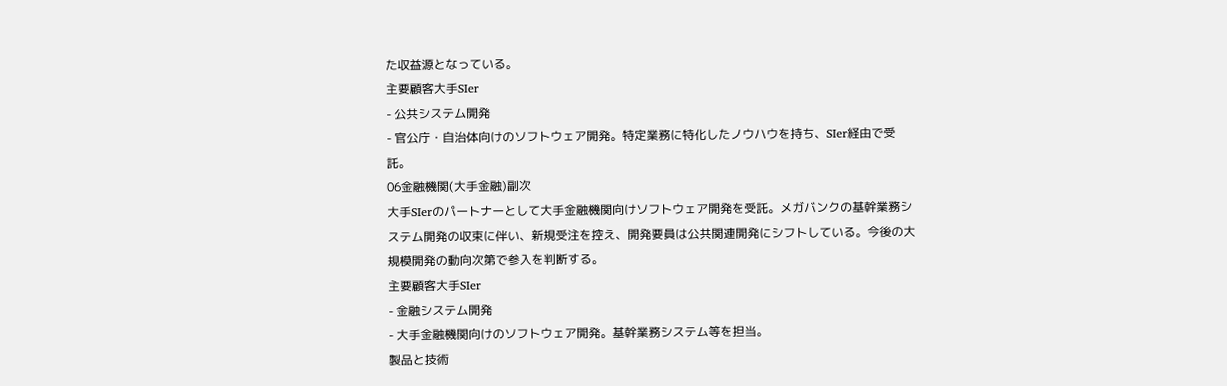た収益源となっている。
主要顧客大手SIer
- 公共システム開発
- 官公庁・自治体向けのソフトウェア開発。特定業務に特化したノウハウを持ち、SIer経由で受託。
06金融機関(大手金融)副次
大手SIerのパートナーとして大手金融機関向けソフトウェア開発を受託。メガバンクの基幹業務システム開発の収束に伴い、新規受注を控え、開発要員は公共関連開発にシフトしている。今後の大規模開発の動向次第で参入を判断する。
主要顧客大手SIer
- 金融システム開発
- 大手金融機関向けのソフトウェア開発。基幹業務システム等を担当。
製品と技術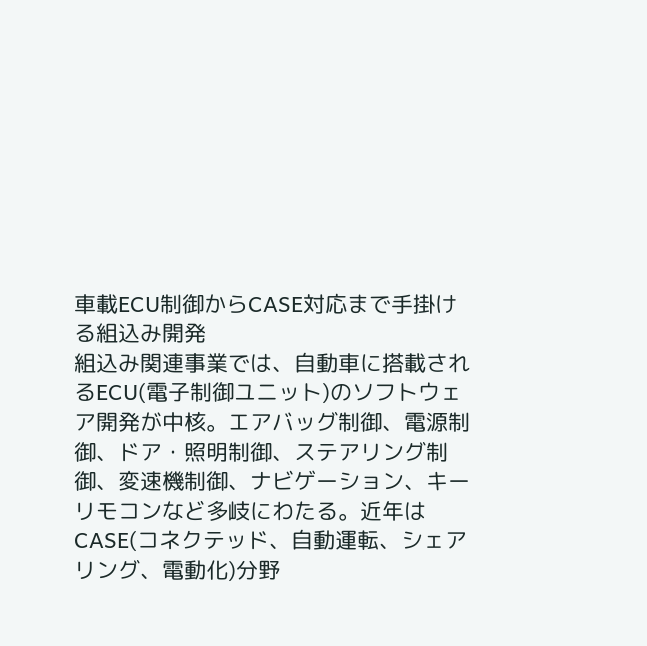車載ECU制御からCASE対応まで手掛ける組込み開発
組込み関連事業では、自動車に搭載されるECU(電子制御ユニット)のソフトウェア開発が中核。エアバッグ制御、電源制御、ドア・照明制御、ステアリング制御、変速機制御、ナビゲーション、キーリモコンなど多岐にわたる。近年はCASE(コネクテッド、自動運転、シェアリング、電動化)分野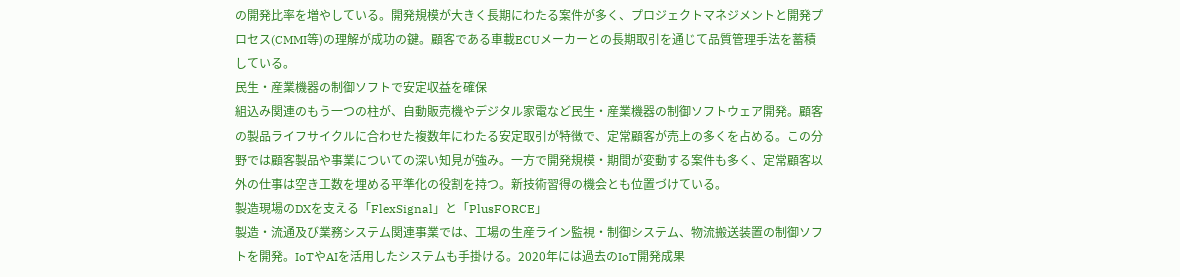の開発比率を増やしている。開発規模が大きく長期にわたる案件が多く、プロジェクトマネジメントと開発プロセス(CMMI等)の理解が成功の鍵。顧客である車載ECUメーカーとの長期取引を通じて品質管理手法を蓄積している。
民生・産業機器の制御ソフトで安定収益を確保
組込み関連のもう一つの柱が、自動販売機やデジタル家電など民生・産業機器の制御ソフトウェア開発。顧客の製品ライフサイクルに合わせた複数年にわたる安定取引が特徴で、定常顧客が売上の多くを占める。この分野では顧客製品や事業についての深い知見が強み。一方で開発規模・期間が変動する案件も多く、定常顧客以外の仕事は空き工数を埋める平準化の役割を持つ。新技術習得の機会とも位置づけている。
製造現場のDXを支える「FlexSignal」と「PlusFORCE」
製造・流通及び業務システム関連事業では、工場の生産ライン監視・制御システム、物流搬送装置の制御ソフトを開発。IoTやAIを活用したシステムも手掛ける。2020年には過去のIoT開発成果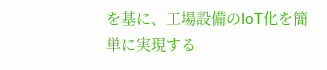を基に、工場設備のIoT化を簡単に実現する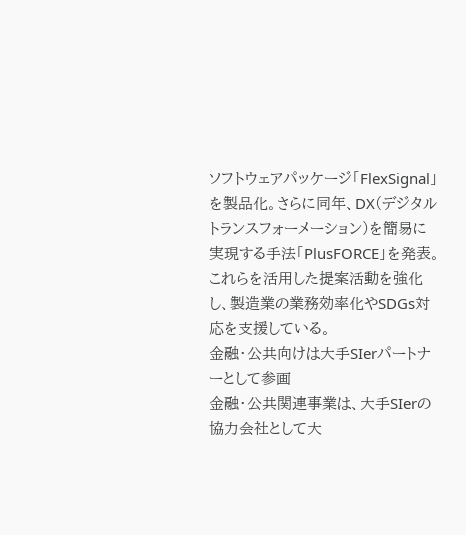ソフトウェアパッケージ「FlexSignal」を製品化。さらに同年、DX(デジタルトランスフォーメーション)を簡易に実現する手法「PlusFORCE」を発表。これらを活用した提案活動を強化し、製造業の業務効率化やSDGs対応を支援している。
金融・公共向けは大手SIerパートナーとして参画
金融・公共関連事業は、大手SIerの協力会社として大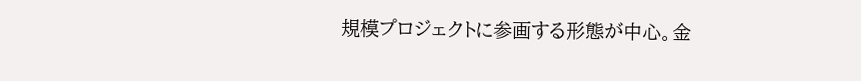規模プロジェクトに参画する形態が中心。金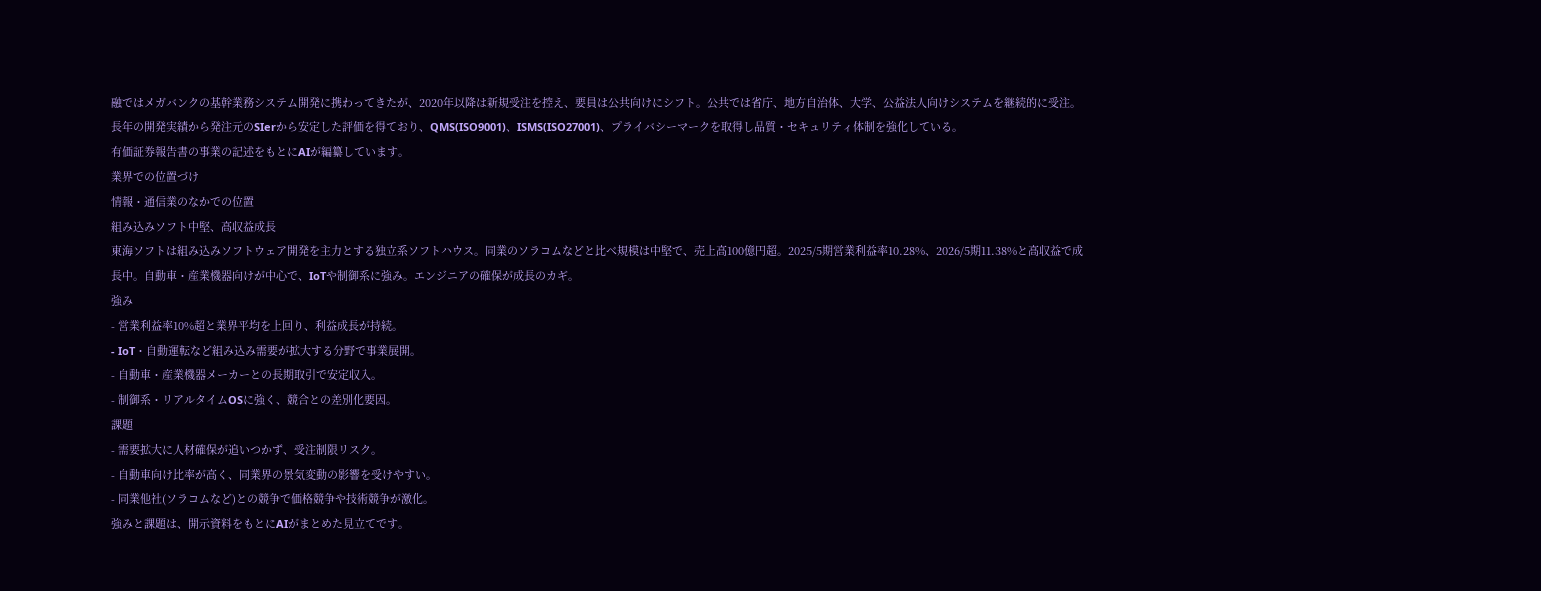融ではメガバンクの基幹業務システム開発に携わってきたが、2020年以降は新規受注を控え、要員は公共向けにシフト。公共では省庁、地方自治体、大学、公益法人向けシステムを継続的に受注。長年の開発実績から発注元のSIerから安定した評価を得ており、QMS(ISO9001)、ISMS(ISO27001)、プライバシーマークを取得し品質・セキュリティ体制を強化している。
有価証券報告書の事業の記述をもとにAIが編纂しています。
業界での位置づけ
情報・通信業のなかでの位置
組み込みソフト中堅、高収益成長
東海ソフトは組み込みソフトウェア開発を主力とする独立系ソフトハウス。同業のソラコムなどと比べ規模は中堅で、売上高100億円超。2025/5期営業利益率10.28%、2026/5期11.38%と高収益で成長中。自動車・産業機器向けが中心で、IoTや制御系に強み。エンジニアの確保が成長のカギ。
強み
- 営業利益率10%超と業界平均を上回り、利益成長が持続。
- IoT・自動運転など組み込み需要が拡大する分野で事業展開。
- 自動車・産業機器メーカーとの長期取引で安定収入。
- 制御系・リアルタイムOSに強く、競合との差別化要因。
課題
- 需要拡大に人材確保が追いつかず、受注制限リスク。
- 自動車向け比率が高く、同業界の景気変動の影響を受けやすい。
- 同業他社(ソラコムなど)との競争で価格競争や技術競争が激化。
強みと課題は、開示資料をもとにAIがまとめた見立てです。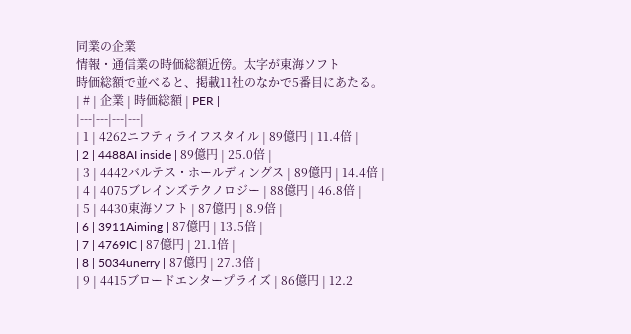同業の企業
情報・通信業の時価総額近傍。太字が東海ソフト
時価総額で並べると、掲載11社のなかで5番目にあたる。
| # | 企業 | 時価総額 | PER |
|---|---|---|---|
| 1 | 4262ニフティライフスタイル | 89億円 | 11.4倍 |
| 2 | 4488AI inside | 89億円 | 25.0倍 |
| 3 | 4442バルテス・ホールディングス | 89億円 | 14.4倍 |
| 4 | 4075ブレインズテクノロジー | 88億円 | 46.8倍 |
| 5 | 4430東海ソフト | 87億円 | 8.9倍 |
| 6 | 3911Aiming | 87億円 | 13.5倍 |
| 7 | 4769IC | 87億円 | 21.1倍 |
| 8 | 5034unerry | 87億円 | 27.3倍 |
| 9 | 4415ブロードエンタープライズ | 86億円 | 12.2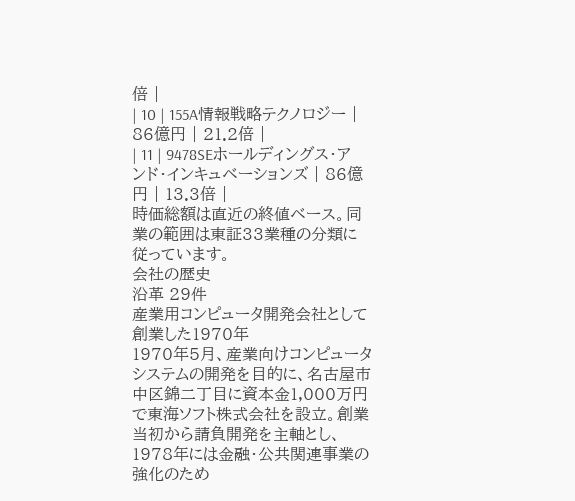倍 |
| 10 | 155A情報戦略テクノロジー | 86億円 | 21.2倍 |
| 11 | 9478SEホールディングス・アンド・インキュベーションズ | 86億円 | 13.3倍 |
時価総額は直近の終値ベース。同業の範囲は東証33業種の分類に従っています。
会社の歴史
沿革 29件
産業用コンピュータ開発会社として創業した1970年
1970年5月、産業向けコンピュータシステムの開発を目的に、名古屋市中区錦二丁目に資本金1,000万円で東海ソフト株式会社を設立。創業当初から請負開発を主軸とし、1978年には金融・公共関連事業の強化のため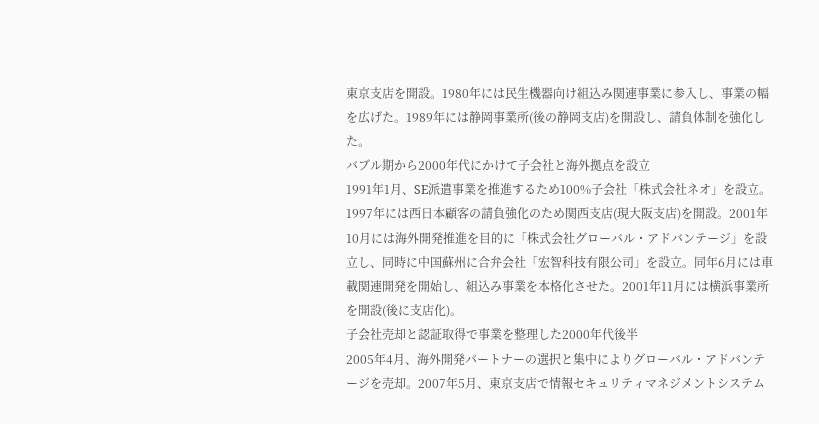東京支店を開設。1980年には民生機器向け組込み関連事業に参入し、事業の幅を広げた。1989年には静岡事業所(後の静岡支店)を開設し、請負体制を強化した。
バブル期から2000年代にかけて子会社と海外拠点を設立
1991年1月、SE派遣事業を推進するため100%子会社「株式会社ネオ」を設立。1997年には西日本顧客の請負強化のため関西支店(現大阪支店)を開設。2001年10月には海外開発推進を目的に「株式会社グローバル・アドバンテージ」を設立し、同時に中国蘇州に合弁会社「宏智科技有限公司」を設立。同年6月には車載関連開発を開始し、組込み事業を本格化させた。2001年11月には横浜事業所を開設(後に支店化)。
子会社売却と認証取得で事業を整理した2000年代後半
2005年4月、海外開発パートナーの選択と集中によりグローバル・アドバンテージを売却。2007年5月、東京支店で情報セキュリティマネジメントシステム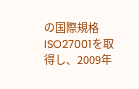の国際規格ISO27001を取得し、2009年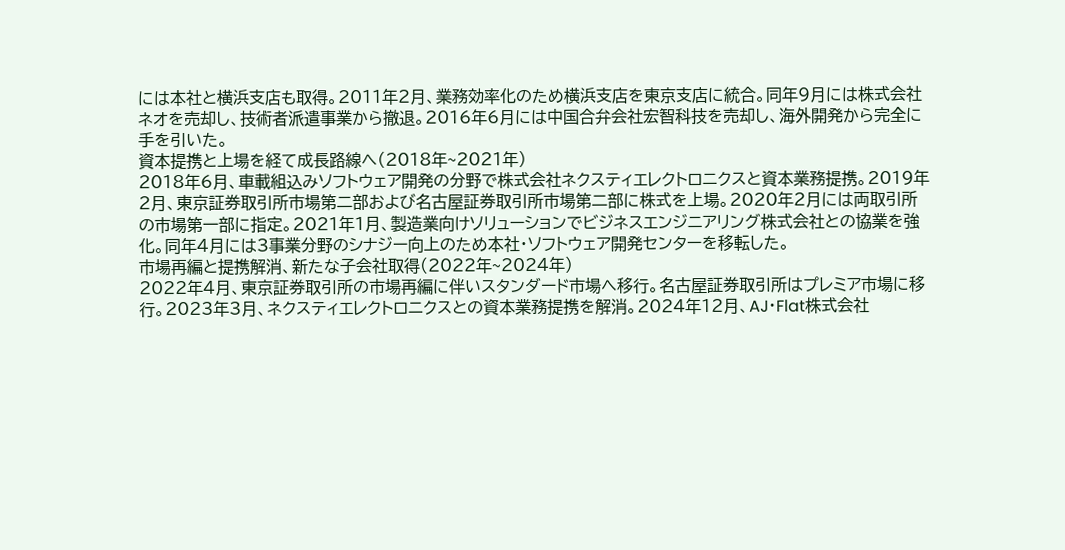には本社と横浜支店も取得。2011年2月、業務効率化のため横浜支店を東京支店に統合。同年9月には株式会社ネオを売却し、技術者派遣事業から撤退。2016年6月には中国合弁会社宏智科技を売却し、海外開発から完全に手を引いた。
資本提携と上場を経て成長路線へ(2018年~2021年)
2018年6月、車載組込みソフトウェア開発の分野で株式会社ネクスティエレクトロニクスと資本業務提携。2019年2月、東京証券取引所市場第二部および名古屋証券取引所市場第二部に株式を上場。2020年2月には両取引所の市場第一部に指定。2021年1月、製造業向けソリューションでビジネスエンジニアリング株式会社との協業を強化。同年4月には3事業分野のシナジー向上のため本社・ソフトウェア開発センターを移転した。
市場再編と提携解消、新たな子会社取得(2022年~2024年)
2022年4月、東京証券取引所の市場再編に伴いスタンダード市場へ移行。名古屋証券取引所はプレミア市場に移行。2023年3月、ネクスティエレクトロニクスとの資本業務提携を解消。2024年12月、AJ・Flat株式会社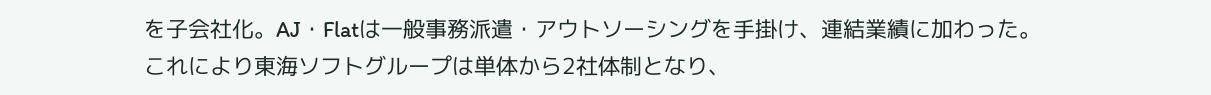を子会社化。AJ・Flatは一般事務派遣・アウトソーシングを手掛け、連結業績に加わった。これにより東海ソフトグループは単体から2社体制となり、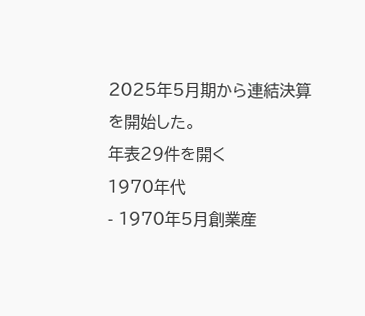2025年5月期から連結決算を開始した。
年表29件を開く
1970年代
- 1970年5月創業産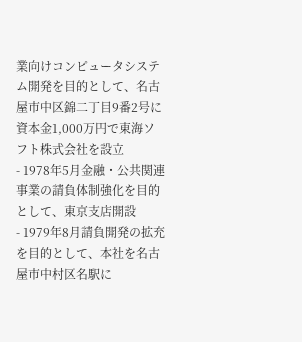業向けコンピュータシステム開発を目的として、名古屋市中区錦二丁目9番2号に資本金1,000万円で東海ソフト株式会社を設立
- 1978年5月金融・公共関連事業の請負体制強化を目的として、東京支店開設
- 1979年8月請負開発の拡充を目的として、本社を名古屋市中村区名駅に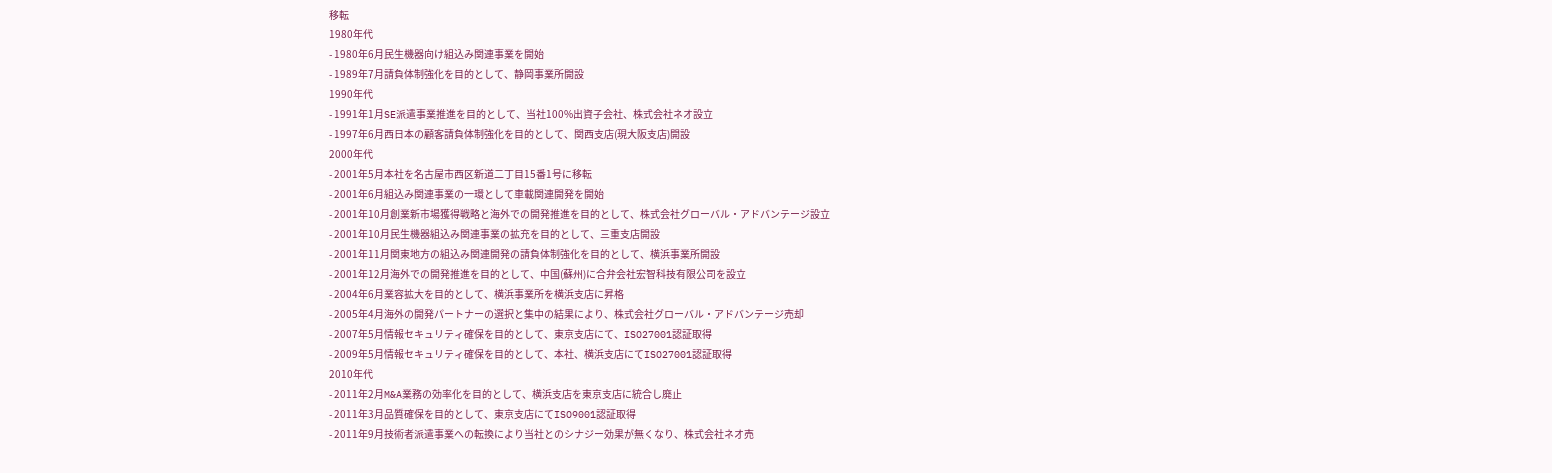移転
1980年代
- 1980年6月民生機器向け組込み関連事業を開始
- 1989年7月請負体制強化を目的として、静岡事業所開設
1990年代
- 1991年1月SE派遣事業推進を目的として、当社100%出資子会社、株式会社ネオ設立
- 1997年6月西日本の顧客請負体制強化を目的として、関西支店(現大阪支店)開設
2000年代
- 2001年5月本社を名古屋市西区新道二丁目15番1号に移転
- 2001年6月組込み関連事業の一環として車載関連開発を開始
- 2001年10月創業新市場獲得戦略と海外での開発推進を目的として、株式会社グローバル・アドバンテージ設立
- 2001年10月民生機器組込み関連事業の拡充を目的として、三重支店開設
- 2001年11月関東地方の組込み関連開発の請負体制強化を目的として、横浜事業所開設
- 2001年12月海外での開発推進を目的として、中国(蘇州)に合弁会社宏智科技有限公司を設立
- 2004年6月業容拡大を目的として、横浜事業所を横浜支店に昇格
- 2005年4月海外の開発パートナーの選択と集中の結果により、株式会社グローバル・アドバンテージ売却
- 2007年5月情報セキュリティ確保を目的として、東京支店にて、ISO27001認証取得
- 2009年5月情報セキュリティ確保を目的として、本社、横浜支店にてISO27001認証取得
2010年代
- 2011年2月M&A業務の効率化を目的として、横浜支店を東京支店に統合し廃止
- 2011年3月品質確保を目的として、東京支店にてISO9001認証取得
- 2011年9月技術者派遣事業への転換により当社とのシナジー効果が無くなり、株式会社ネオ売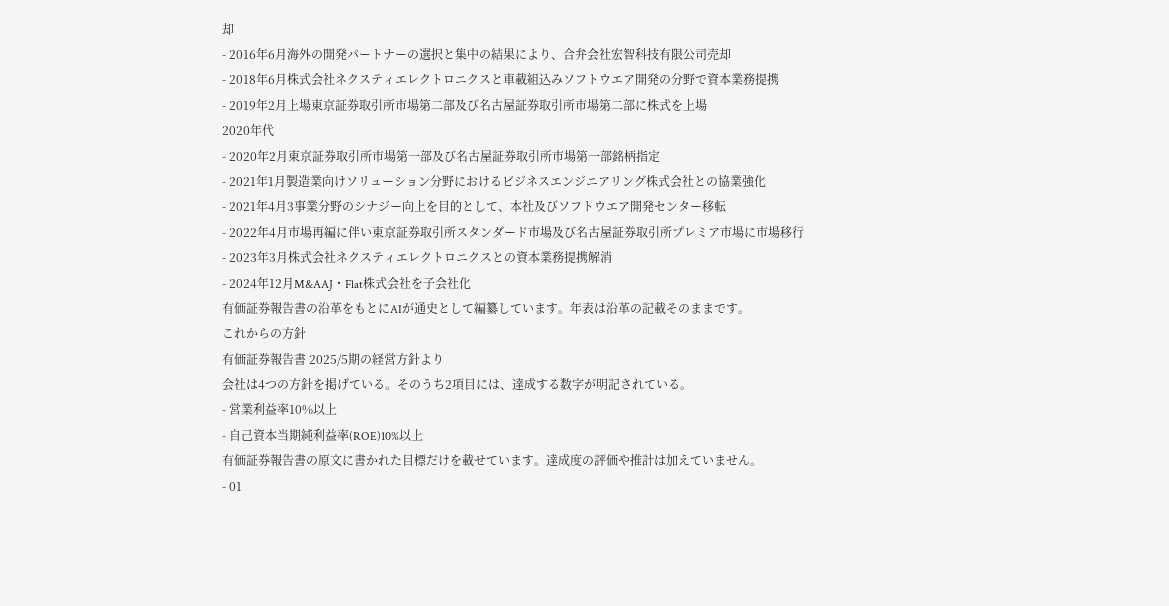却
- 2016年6月海外の開発パートナーの選択と集中の結果により、合弁会社宏智科技有限公司売却
- 2018年6月株式会社ネクスティエレクトロニクスと車載組込みソフトウエア開発の分野で資本業務提携
- 2019年2月上場東京証券取引所市場第二部及び名古屋証券取引所市場第二部に株式を上場
2020年代
- 2020年2月東京証券取引所市場第一部及び名古屋証券取引所市場第一部銘柄指定
- 2021年1月製造業向けソリューション分野におけるビジネスエンジニアリング株式会社との協業強化
- 2021年4月3事業分野のシナジー向上を目的として、本社及びソフトウエア開発センター移転
- 2022年4月市場再編に伴い東京証券取引所スタンダード市場及び名古屋証券取引所プレミア市場に市場移行
- 2023年3月株式会社ネクスティエレクトロニクスとの資本業務提携解消
- 2024年12月M&AAJ・Flat株式会社を子会社化
有価証券報告書の沿革をもとにAIが通史として編纂しています。年表は沿革の記載そのままです。
これからの方針
有価証券報告書 2025/5期の経営方針より
会社は4つの方針を掲げている。そのうち2項目には、達成する数字が明記されている。
- 営業利益率10%以上
- 自己資本当期純利益率(ROE)10%以上
有価証券報告書の原文に書かれた目標だけを載せています。達成度の評価や推計は加えていません。
- 01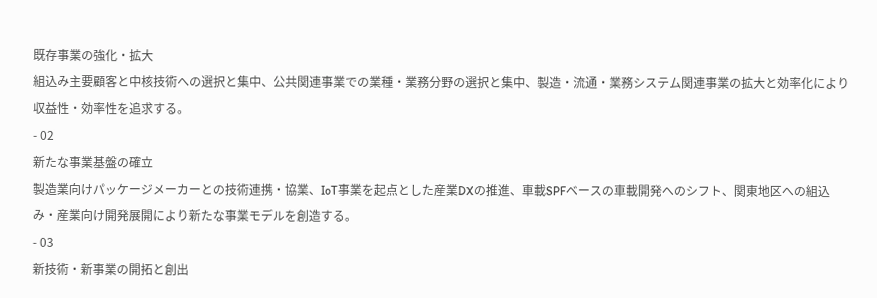既存事業の強化・拡大
組込み主要顧客と中核技術への選択と集中、公共関連事業での業種・業務分野の選択と集中、製造・流通・業務システム関連事業の拡大と効率化により収益性・効率性を追求する。
- 02
新たな事業基盤の確立
製造業向けパッケージメーカーとの技術連携・協業、IoT事業を起点とした産業DXの推進、車載SPFベースの車載開発へのシフト、関東地区への組込み・産業向け開発展開により新たな事業モデルを創造する。
- 03
新技術・新事業の開拓と創出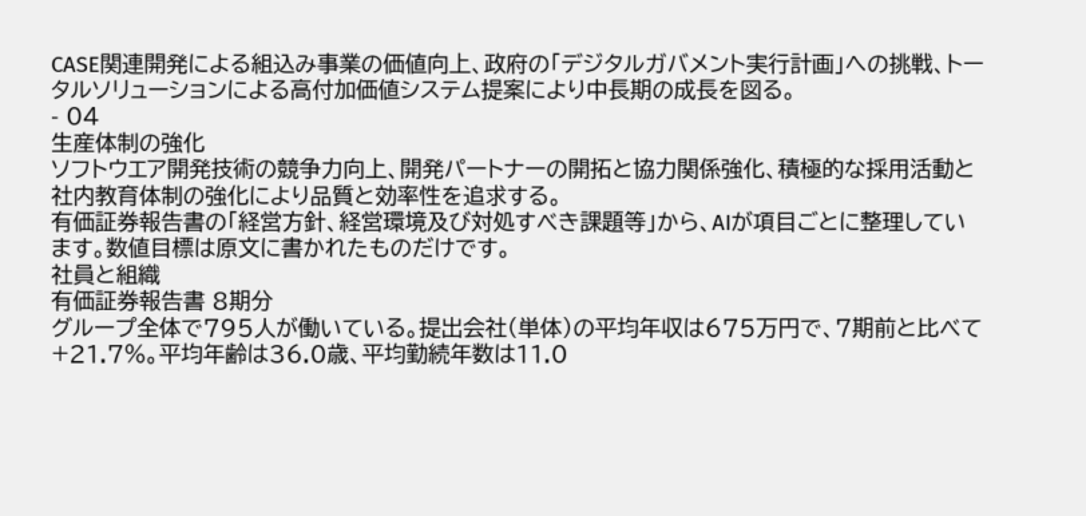CASE関連開発による組込み事業の価値向上、政府の「デジタルガバメント実行計画」への挑戦、トータルソリューションによる高付加価値システム提案により中長期の成長を図る。
- 04
生産体制の強化
ソフトウエア開発技術の競争力向上、開発パートナーの開拓と協力関係強化、積極的な採用活動と社内教育体制の強化により品質と効率性を追求する。
有価証券報告書の「経営方針、経営環境及び対処すべき課題等」から、AIが項目ごとに整理しています。数値目標は原文に書かれたものだけです。
社員と組織
有価証券報告書 8期分
グループ全体で795人が働いている。提出会社(単体)の平均年収は675万円で、7期前と比べて+21.7%。平均年齢は36.0歳、平均勤続年数は11.0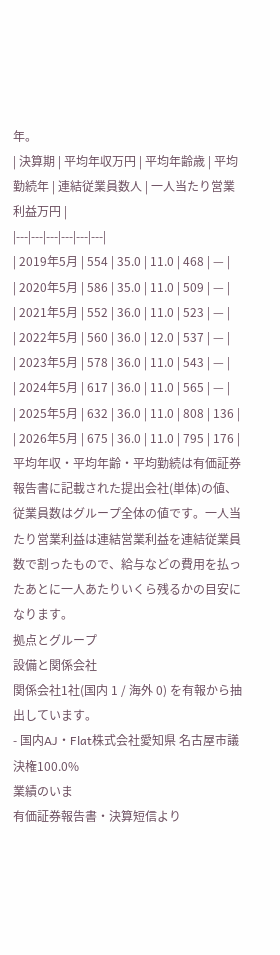年。
| 決算期 | 平均年収万円 | 平均年齢歳 | 平均勤続年 | 連結従業員数人 | 一人当たり営業利益万円 |
|---|---|---|---|---|---|
| 2019年5月 | 554 | 35.0 | 11.0 | 468 | — |
| 2020年5月 | 586 | 35.0 | 11.0 | 509 | — |
| 2021年5月 | 552 | 36.0 | 11.0 | 523 | — |
| 2022年5月 | 560 | 36.0 | 12.0 | 537 | — |
| 2023年5月 | 578 | 36.0 | 11.0 | 543 | — |
| 2024年5月 | 617 | 36.0 | 11.0 | 565 | — |
| 2025年5月 | 632 | 36.0 | 11.0 | 808 | 136 |
| 2026年5月 | 675 | 36.0 | 11.0 | 795 | 176 |
平均年収・平均年齢・平均勤続は有価証券報告書に記載された提出会社(単体)の値、従業員数はグループ全体の値です。一人当たり営業利益は連結営業利益を連結従業員数で割ったもので、給与などの費用を払ったあとに一人あたりいくら残るかの目安になります。
拠点とグループ
設備と関係会社
関係会社1社(国内 1 / 海外 0) を有報から抽出しています。
- 国内AJ・Flat株式会社愛知県 名古屋市議決権100.0%
業績のいま
有価証券報告書・決算短信より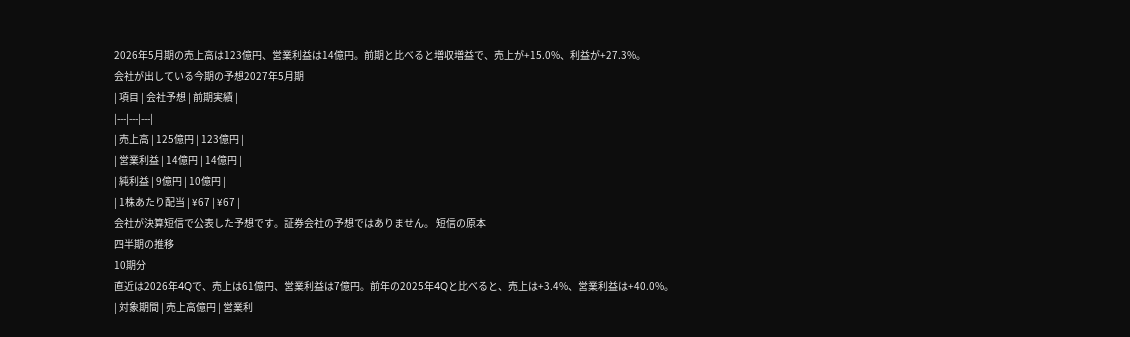2026年5月期の売上高は123億円、営業利益は14億円。前期と比べると増収増益で、売上が+15.0%、利益が+27.3%。
会社が出している今期の予想2027年5月期
| 項目 | 会社予想 | 前期実績 |
|---|---|---|
| 売上高 | 125億円 | 123億円 |
| 営業利益 | 14億円 | 14億円 |
| 純利益 | 9億円 | 10億円 |
| 1株あたり配当 | ¥67 | ¥67 |
会社が決算短信で公表した予想です。証券会社の予想ではありません。 短信の原本
四半期の推移
10期分
直近は2026年4Qで、売上は61億円、営業利益は7億円。前年の2025年4Qと比べると、売上は+3.4%、営業利益は+40.0%。
| 対象期間 | 売上高億円 | 営業利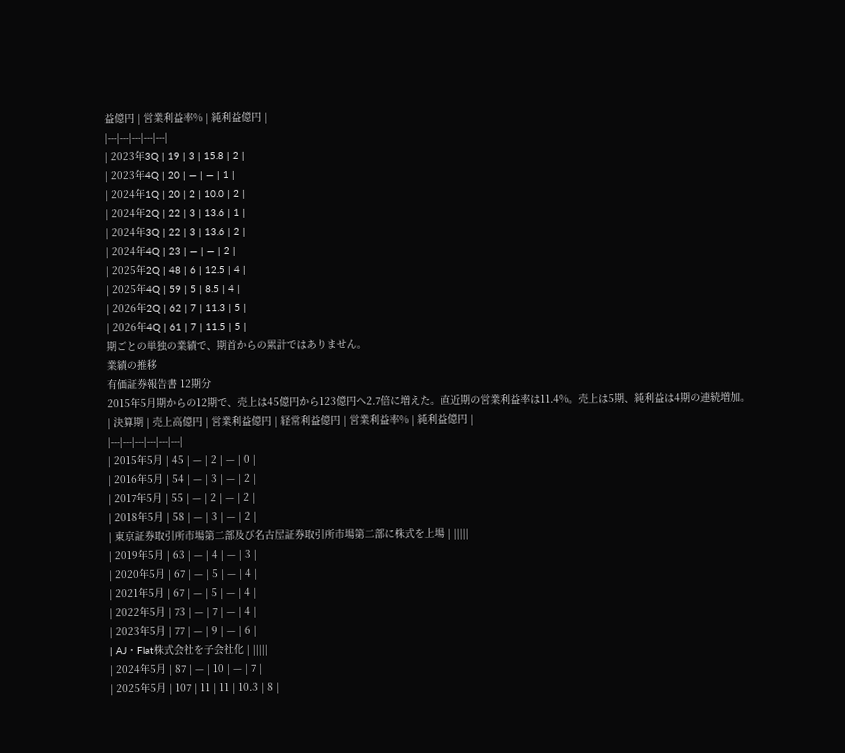益億円 | 営業利益率% | 純利益億円 |
|---|---|---|---|---|
| 2023年3Q | 19 | 3 | 15.8 | 2 |
| 2023年4Q | 20 | — | — | 1 |
| 2024年1Q | 20 | 2 | 10.0 | 2 |
| 2024年2Q | 22 | 3 | 13.6 | 1 |
| 2024年3Q | 22 | 3 | 13.6 | 2 |
| 2024年4Q | 23 | — | — | 2 |
| 2025年2Q | 48 | 6 | 12.5 | 4 |
| 2025年4Q | 59 | 5 | 8.5 | 4 |
| 2026年2Q | 62 | 7 | 11.3 | 5 |
| 2026年4Q | 61 | 7 | 11.5 | 5 |
期ごとの単独の業績で、期首からの累計ではありません。
業績の推移
有価証券報告書 12期分
2015年5月期からの12期で、売上は45億円から123億円へ2.7倍に増えた。直近期の営業利益率は11.4%。売上は5期、純利益は4期の連続増加。
| 決算期 | 売上高億円 | 営業利益億円 | 経常利益億円 | 営業利益率% | 純利益億円 |
|---|---|---|---|---|---|
| 2015年5月 | 45 | — | 2 | — | 0 |
| 2016年5月 | 54 | — | 3 | — | 2 |
| 2017年5月 | 55 | — | 2 | — | 2 |
| 2018年5月 | 58 | — | 3 | — | 2 |
| 東京証券取引所市場第二部及び名古屋証券取引所市場第二部に株式を上場 | |||||
| 2019年5月 | 63 | — | 4 | — | 3 |
| 2020年5月 | 67 | — | 5 | — | 4 |
| 2021年5月 | 67 | — | 5 | — | 4 |
| 2022年5月 | 73 | — | 7 | — | 4 |
| 2023年5月 | 77 | — | 9 | — | 6 |
| AJ・Flat株式会社を子会社化 | |||||
| 2024年5月 | 87 | — | 10 | — | 7 |
| 2025年5月 | 107 | 11 | 11 | 10.3 | 8 |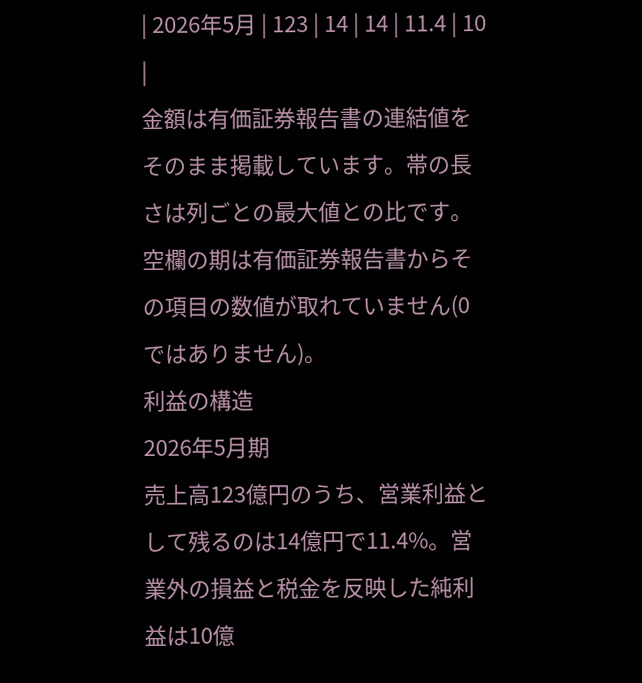| 2026年5月 | 123 | 14 | 14 | 11.4 | 10 |
金額は有価証券報告書の連結値をそのまま掲載しています。帯の長さは列ごとの最大値との比です。空欄の期は有価証券報告書からその項目の数値が取れていません(0ではありません)。
利益の構造
2026年5月期
売上高123億円のうち、営業利益として残るのは14億円で11.4%。営業外の損益と税金を反映した純利益は10億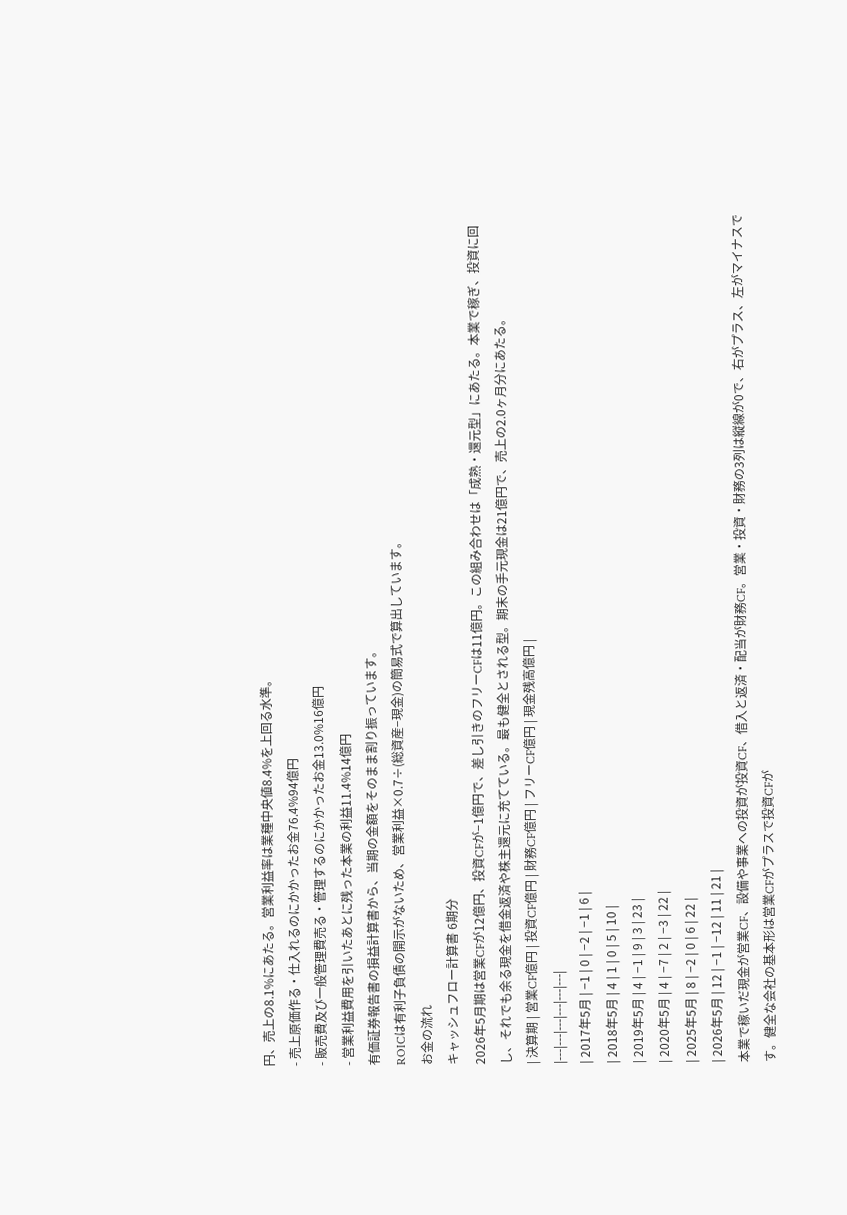円、売上の8.1%にあたる。営業利益率は業種中央値8.4%を上回る水準。
- 売上原価作る・仕入れるのにかかったお金76.4%94億円
- 販売費及び一般管理費売る・管理するのにかかったお金13.0%16億円
- 営業利益費用を引いたあとに残った本業の利益11.4%14億円
有価証券報告書の損益計算書から、当期の金額をそのまま割り振っています。
ROICは有利子負債の開示がないため、営業利益×0.7÷(総資産−現金)の簡易式で算出しています。
お金の流れ
キャッシュフロー計算書 6期分
2026年5月期は営業CFが12億円、投資CFが−1億円で、差し引きのフリーCFは11億円。この組み合わせは「成熟・還元型」にあたる。本業で稼ぎ、投資に回し、それでも余る現金を借金返済や株主還元に充てている。最も健全とされる型。期末の手元現金は21億円で、売上の2.0ヶ月分にあたる。
| 決算期 | 営業CF億円 | 投資CF億円 | 財務CF億円 | フリーCF億円 | 現金残高億円 |
|---|---|---|---|---|---|
| 2017年5月 | −1 | 0 | −2 | −1 | 6 |
| 2018年5月 | 4 | 1 | 0 | 5 | 10 |
| 2019年5月 | 4 | −1 | 9 | 3 | 23 |
| 2020年5月 | 4 | −7 | 2 | −3 | 22 |
| 2025年5月 | 8 | −2 | 0 | 6 | 22 |
| 2026年5月 | 12 | −1 | −12 | 11 | 21 |
本業で稼いだ現金が営業CF、設備や事業への投資が投資CF、借入と返済・配当が財務CF。営業・投資・財務の3列は縦線が0で、右がプラス、左がマイナスです。健全な会社の基本形は営業CFがプラスで投資CFが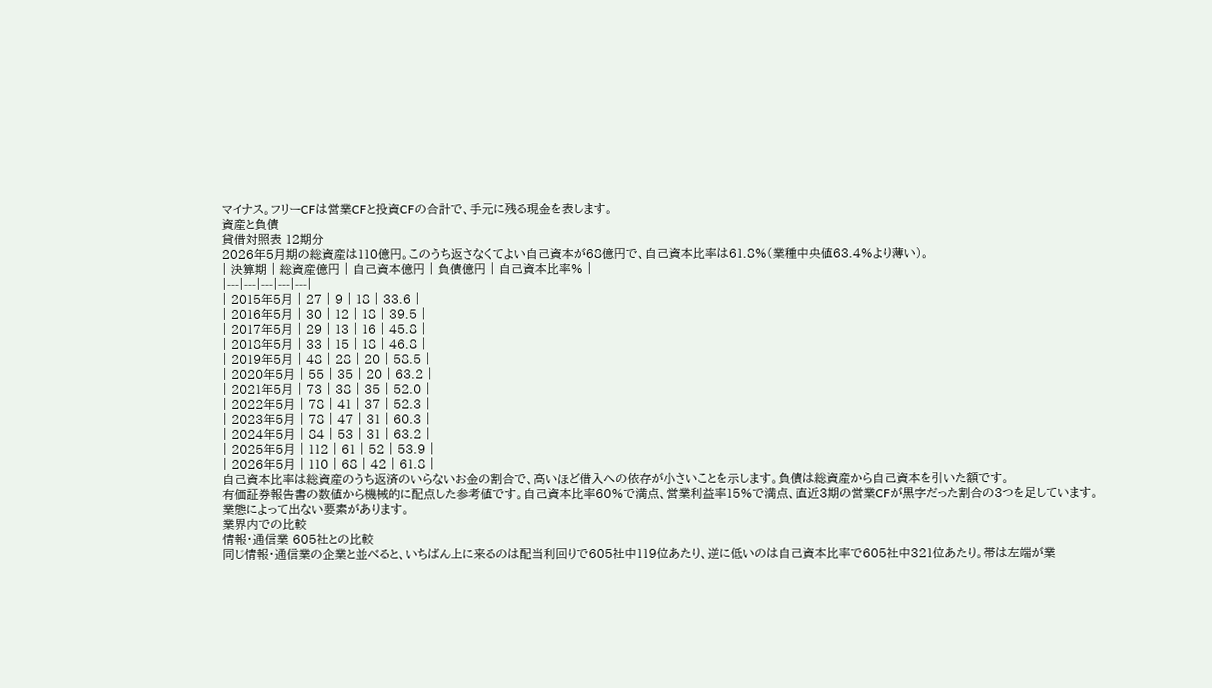マイナス。フリーCFは営業CFと投資CFの合計で、手元に残る現金を表します。
資産と負債
貸借対照表 12期分
2026年5月期の総資産は110億円。このうち返さなくてよい自己資本が68億円で、自己資本比率は61.8%(業種中央値63.4%より薄い)。
| 決算期 | 総資産億円 | 自己資本億円 | 負債億円 | 自己資本比率% |
|---|---|---|---|---|
| 2015年5月 | 27 | 9 | 18 | 33.6 |
| 2016年5月 | 30 | 12 | 18 | 39.5 |
| 2017年5月 | 29 | 13 | 16 | 45.8 |
| 2018年5月 | 33 | 15 | 18 | 46.8 |
| 2019年5月 | 48 | 28 | 20 | 58.5 |
| 2020年5月 | 55 | 35 | 20 | 63.2 |
| 2021年5月 | 73 | 38 | 35 | 52.0 |
| 2022年5月 | 78 | 41 | 37 | 52.3 |
| 2023年5月 | 78 | 47 | 31 | 60.3 |
| 2024年5月 | 84 | 53 | 31 | 63.2 |
| 2025年5月 | 112 | 61 | 52 | 53.9 |
| 2026年5月 | 110 | 68 | 42 | 61.8 |
自己資本比率は総資産のうち返済のいらないお金の割合で、高いほど借入への依存が小さいことを示します。負債は総資産から自己資本を引いた額です。
有価証券報告書の数値から機械的に配点した参考値です。自己資本比率60%で満点、営業利益率15%で満点、直近3期の営業CFが黒字だった割合の3つを足しています。業態によって出ない要素があります。
業界内での比較
情報・通信業 605社との比較
同じ情報・通信業の企業と並べると、いちばん上に来るのは配当利回りで605社中119位あたり、逆に低いのは自己資本比率で605社中321位あたり。帯は左端が業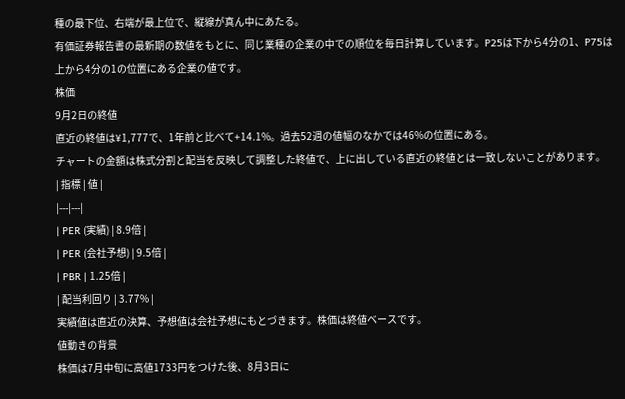種の最下位、右端が最上位で、縦線が真ん中にあたる。
有価証券報告書の最新期の数値をもとに、同じ業種の企業の中での順位を毎日計算しています。P25は下から4分の1、P75は上から4分の1の位置にある企業の値です。
株価
9月2日の終値
直近の終値は¥1,777で、1年前と比べて+14.1%。過去52週の値幅のなかでは46%の位置にある。
チャートの金額は株式分割と配当を反映して調整した終値で、上に出している直近の終値とは一致しないことがあります。
| 指標 | 値 |
|---|---|
| PER (実績) | 8.9倍 |
| PER (会社予想) | 9.5倍 |
| PBR | 1.25倍 |
| 配当利回り | 3.77% |
実績値は直近の決算、予想値は会社予想にもとづきます。株価は終値ベースです。
値動きの背景
株価は7月中旬に高値1733円をつけた後、8月3日に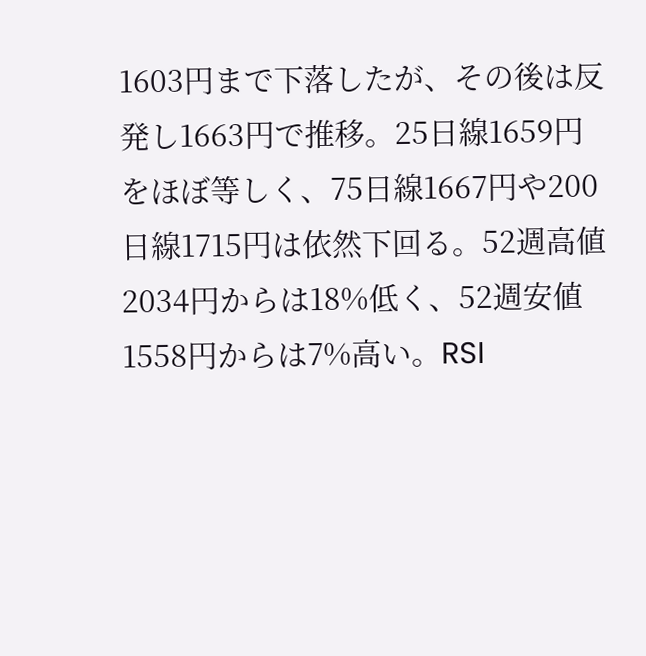1603円まで下落したが、その後は反発し1663円で推移。25日線1659円をほぼ等しく、75日線1667円や200日線1715円は依然下回る。52週高値2034円からは18%低く、52週安値1558円からは7%高い。RSI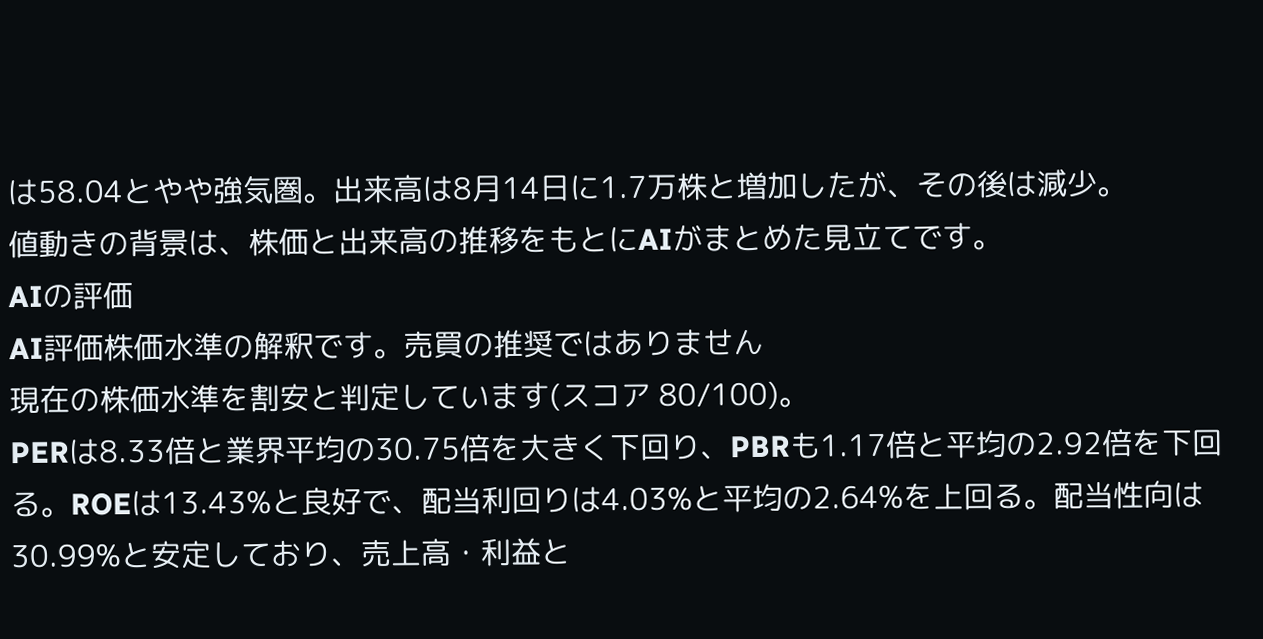は58.04とやや強気圏。出来高は8月14日に1.7万株と増加したが、その後は減少。
値動きの背景は、株価と出来高の推移をもとにAIがまとめた見立てです。
AIの評価
AI評価株価水準の解釈です。売買の推奨ではありません
現在の株価水準を割安と判定しています(スコア 80/100)。
PERは8.33倍と業界平均の30.75倍を大きく下回り、PBRも1.17倍と平均の2.92倍を下回る。ROEは13.43%と良好で、配当利回りは4.03%と平均の2.64%を上回る。配当性向は30.99%と安定しており、売上高・利益と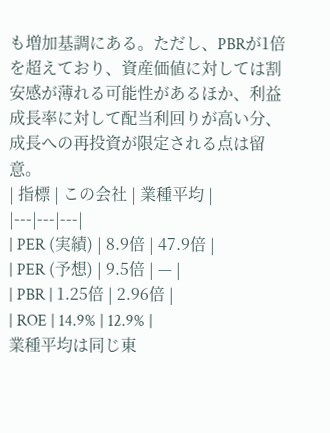も増加基調にある。ただし、PBRが1倍を超えており、資産価値に対しては割安感が薄れる可能性があるほか、利益成長率に対して配当利回りが高い分、成長への再投資が限定される点は留意。
| 指標 | この会社 | 業種平均 |
|---|---|---|
| PER (実績) | 8.9倍 | 47.9倍 |
| PER (予想) | 9.5倍 | — |
| PBR | 1.25倍 | 2.96倍 |
| ROE | 14.9% | 12.9% |
業種平均は同じ東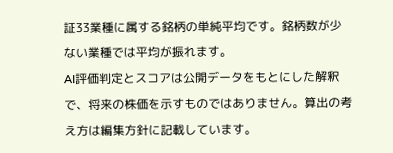証33業種に属する銘柄の単純平均です。銘柄数が少ない業種では平均が振れます。
AI評価判定とスコアは公開データをもとにした解釈で、将来の株価を示すものではありません。算出の考え方は編集方針に記載しています。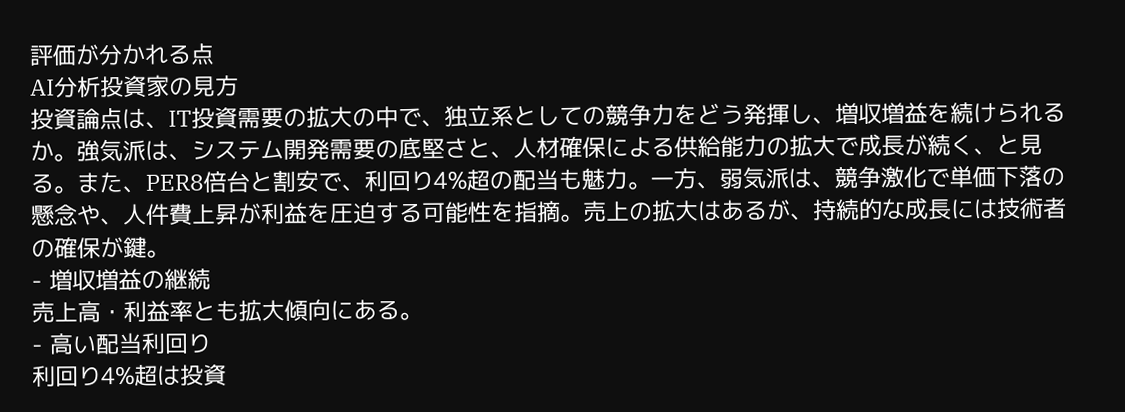評価が分かれる点
AI分析投資家の見方
投資論点は、IT投資需要の拡大の中で、独立系としての競争力をどう発揮し、増収増益を続けられるか。強気派は、システム開発需要の底堅さと、人材確保による供給能力の拡大で成長が続く、と見る。また、PER8倍台と割安で、利回り4%超の配当も魅力。一方、弱気派は、競争激化で単価下落の懸念や、人件費上昇が利益を圧迫する可能性を指摘。売上の拡大はあるが、持続的な成長には技術者の確保が鍵。
- 増収増益の継続
売上高・利益率とも拡大傾向にある。
- 高い配当利回り
利回り4%超は投資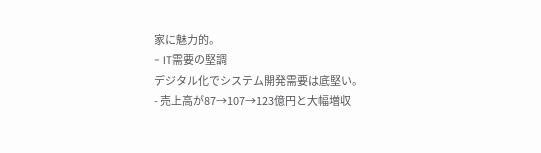家に魅力的。
- IT需要の堅調
デジタル化でシステム開発需要は底堅い。
- 売上高が87→107→123億円と大幅増収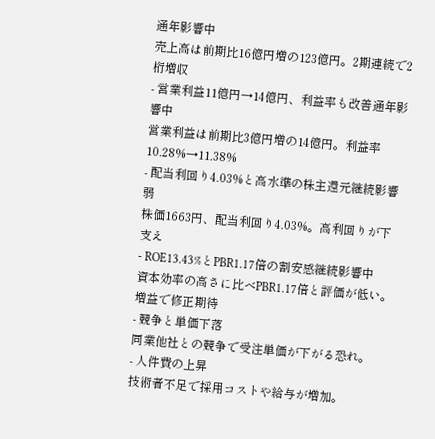通年影響中
売上高は前期比16億円増の123億円。2期連続で2桁増収
- 営業利益11億円→14億円、利益率も改善通年影響中
営業利益は前期比3億円増の14億円。利益率10.28%→11.38%
- 配当利回り4.03%と高水準の株主還元継続影響弱
株価1663円、配当利回り4.03%。高利回りが下支え
- ROE13.43%とPBR1.17倍の割安感継続影響中
資本効率の高さに比べPBR1.17倍と評価が低い。増益で修正期待
- 競争と単価下落
同業他社との競争で受注単価が下がる恐れ。
- 人件費の上昇
技術者不足で採用コストや給与が増加。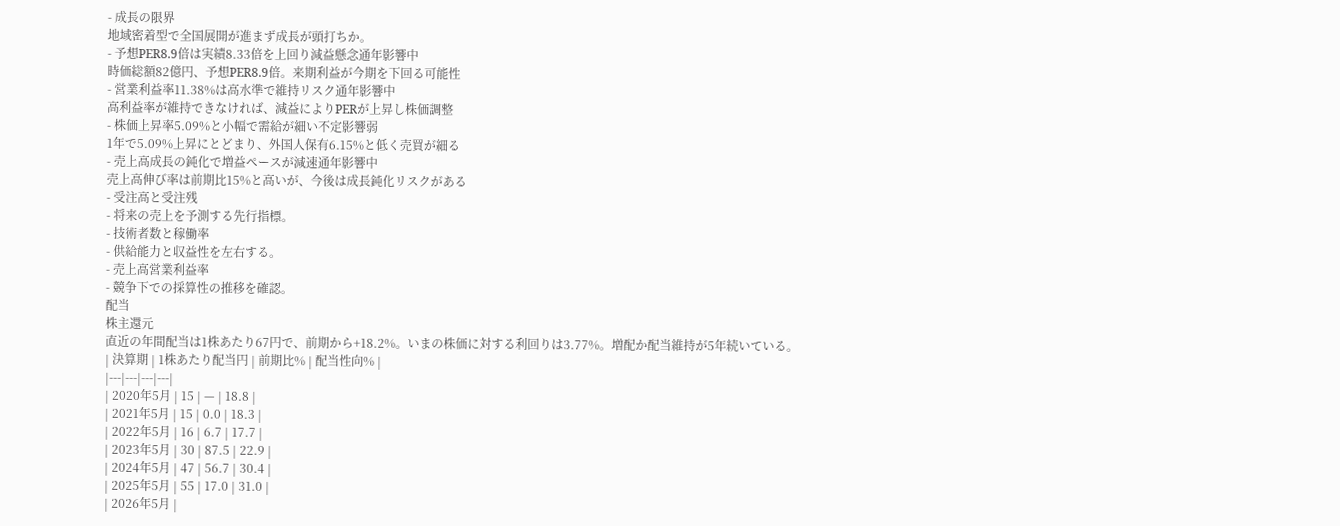- 成長の限界
地域密着型で全国展開が進まず成長が頭打ちか。
- 予想PER8.9倍は実績8.33倍を上回り減益懸念通年影響中
時価総額82億円、予想PER8.9倍。来期利益が今期を下回る可能性
- 営業利益率11.38%は高水準で維持リスク通年影響中
高利益率が維持できなければ、減益によりPERが上昇し株価調整
- 株価上昇率5.09%と小幅で需給が細い不定影響弱
1年で5.09%上昇にとどまり、外国人保有6.15%と低く売買が細る
- 売上高成長の鈍化で増益ペースが減速通年影響中
売上高伸び率は前期比15%と高いが、今後は成長鈍化リスクがある
- 受注高と受注残
- 将来の売上を予測する先行指標。
- 技術者数と稼働率
- 供給能力と収益性を左右する。
- 売上高営業利益率
- 競争下での採算性の推移を確認。
配当
株主還元
直近の年間配当は1株あたり67円で、前期から+18.2%。いまの株価に対する利回りは3.77%。増配か配当維持が5年続いている。
| 決算期 | 1株あたり配当円 | 前期比% | 配当性向% |
|---|---|---|---|
| 2020年5月 | 15 | — | 18.8 |
| 2021年5月 | 15 | 0.0 | 18.3 |
| 2022年5月 | 16 | 6.7 | 17.7 |
| 2023年5月 | 30 | 87.5 | 22.9 |
| 2024年5月 | 47 | 56.7 | 30.4 |
| 2025年5月 | 55 | 17.0 | 31.0 |
| 2026年5月 |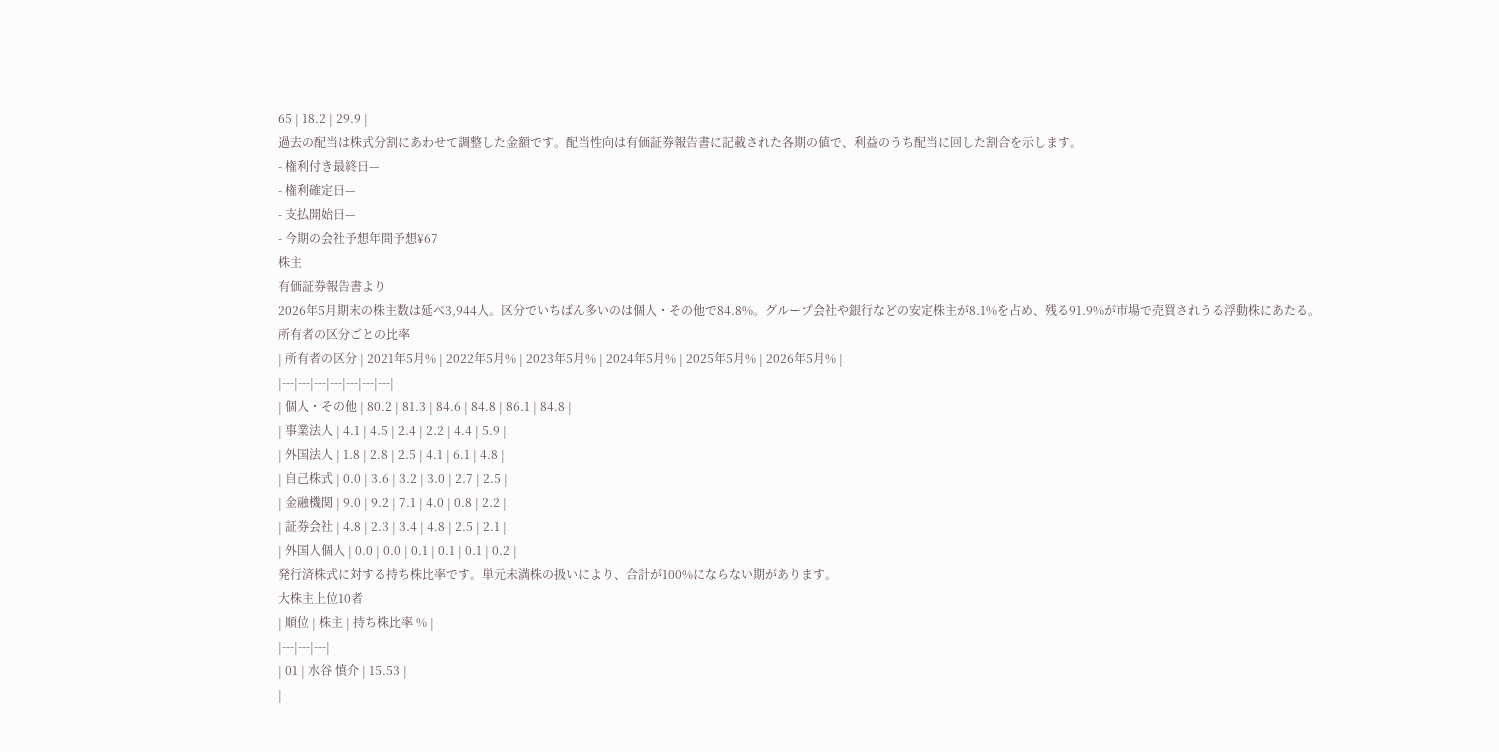65 | 18.2 | 29.9 |
過去の配当は株式分割にあわせて調整した金額です。配当性向は有価証券報告書に記載された各期の値で、利益のうち配当に回した割合を示します。
- 権利付き最終日—
- 権利確定日—
- 支払開始日—
- 今期の会社予想年間予想¥67
株主
有価証券報告書より
2026年5月期末の株主数は延べ3,944人。区分でいちばん多いのは個人・その他で84.8%。グループ会社や銀行などの安定株主が8.1%を占め、残る91.9%が市場で売買されうる浮動株にあたる。
所有者の区分ごとの比率
| 所有者の区分 | 2021年5月% | 2022年5月% | 2023年5月% | 2024年5月% | 2025年5月% | 2026年5月% |
|---|---|---|---|---|---|---|
| 個人・その他 | 80.2 | 81.3 | 84.6 | 84.8 | 86.1 | 84.8 |
| 事業法人 | 4.1 | 4.5 | 2.4 | 2.2 | 4.4 | 5.9 |
| 外国法人 | 1.8 | 2.8 | 2.5 | 4.1 | 6.1 | 4.8 |
| 自己株式 | 0.0 | 3.6 | 3.2 | 3.0 | 2.7 | 2.5 |
| 金融機関 | 9.0 | 9.2 | 7.1 | 4.0 | 0.8 | 2.2 |
| 証券会社 | 4.8 | 2.3 | 3.4 | 4.8 | 2.5 | 2.1 |
| 外国人個人 | 0.0 | 0.0 | 0.1 | 0.1 | 0.1 | 0.2 |
発行済株式に対する持ち株比率です。単元未満株の扱いにより、合計が100%にならない期があります。
大株主上位10者
| 順位 | 株主 | 持ち株比率 % |
|---|---|---|
| 01 | 水谷 慎介 | 15.53 |
|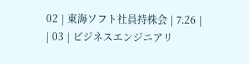02 | 東海ソフト社員持株会 | 7.26 |
| 03 | ビジネスエンジニアリ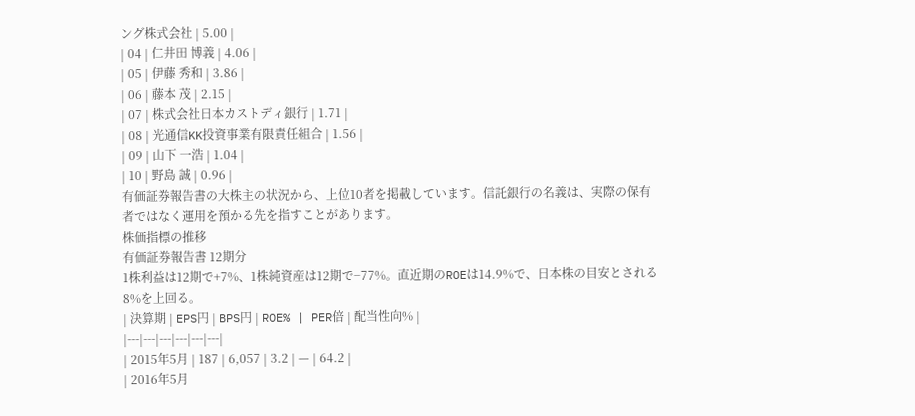ング株式会社 | 5.00 |
| 04 | 仁井田 博義 | 4.06 |
| 05 | 伊藤 秀和 | 3.86 |
| 06 | 藤本 茂 | 2.15 |
| 07 | 株式会社日本カストディ銀行 | 1.71 |
| 08 | 光通信KK投資事業有限責任組合 | 1.56 |
| 09 | 山下 一浩 | 1.04 |
| 10 | 野島 誠 | 0.96 |
有価証券報告書の大株主の状況から、上位10者を掲載しています。信託銀行の名義は、実際の保有者ではなく運用を預かる先を指すことがあります。
株価指標の推移
有価証券報告書 12期分
1株利益は12期で+7%、1株純資産は12期で−77%。直近期のROEは14.9%で、日本株の目安とされる8%を上回る。
| 決算期 | EPS円 | BPS円 | ROE% | PER倍 | 配当性向% |
|---|---|---|---|---|---|
| 2015年5月 | 187 | 6,057 | 3.2 | — | 64.2 |
| 2016年5月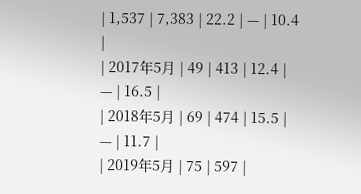| 1,537 | 7,383 | 22.2 | — | 10.4 |
| 2017年5月 | 49 | 413 | 12.4 | — | 16.5 |
| 2018年5月 | 69 | 474 | 15.5 | — | 11.7 |
| 2019年5月 | 75 | 597 |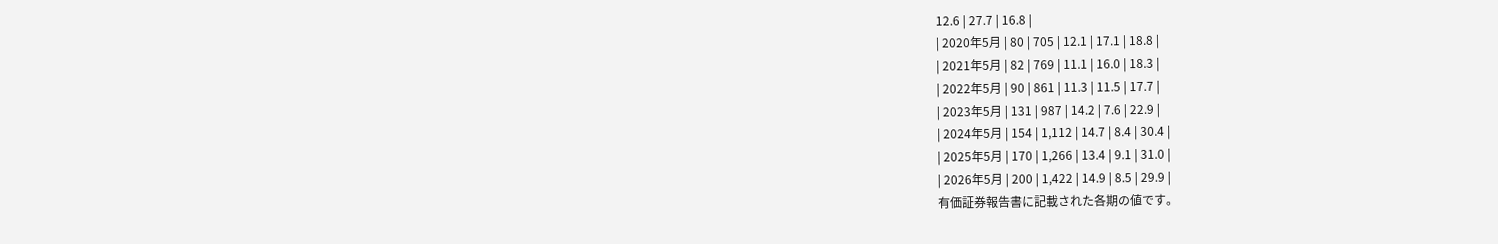12.6 | 27.7 | 16.8 |
| 2020年5月 | 80 | 705 | 12.1 | 17.1 | 18.8 |
| 2021年5月 | 82 | 769 | 11.1 | 16.0 | 18.3 |
| 2022年5月 | 90 | 861 | 11.3 | 11.5 | 17.7 |
| 2023年5月 | 131 | 987 | 14.2 | 7.6 | 22.9 |
| 2024年5月 | 154 | 1,112 | 14.7 | 8.4 | 30.4 |
| 2025年5月 | 170 | 1,266 | 13.4 | 9.1 | 31.0 |
| 2026年5月 | 200 | 1,422 | 14.9 | 8.5 | 29.9 |
有価証券報告書に記載された各期の値です。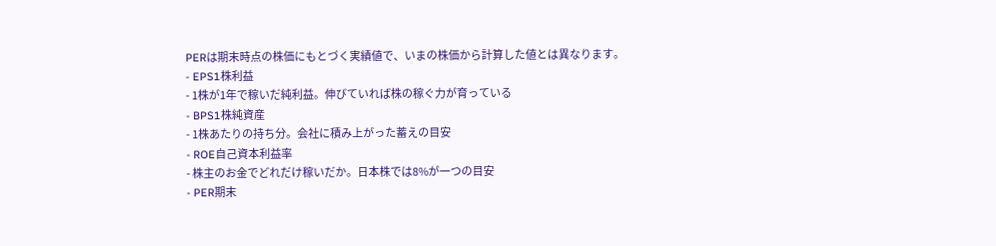PERは期末時点の株価にもとづく実績値で、いまの株価から計算した値とは異なります。
- EPS1株利益
- 1株が1年で稼いだ純利益。伸びていれば株の稼ぐ力が育っている
- BPS1株純資産
- 1株あたりの持ち分。会社に積み上がった蓄えの目安
- ROE自己資本利益率
- 株主のお金でどれだけ稼いだか。日本株では8%が一つの目安
- PER期末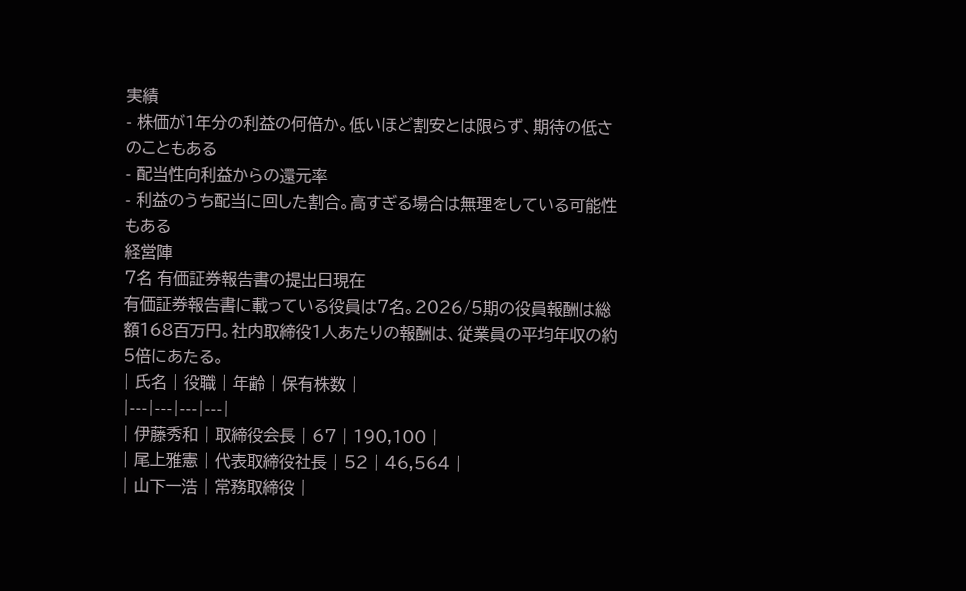実績
- 株価が1年分の利益の何倍か。低いほど割安とは限らず、期待の低さのこともある
- 配当性向利益からの還元率
- 利益のうち配当に回した割合。高すぎる場合は無理をしている可能性もある
経営陣
7名 有価証券報告書の提出日現在
有価証券報告書に載っている役員は7名。2026/5期の役員報酬は総額168百万円。社内取締役1人あたりの報酬は、従業員の平均年収の約5倍にあたる。
| 氏名 | 役職 | 年齢 | 保有株数 |
|---|---|---|---|
| 伊藤秀和 | 取締役会長 | 67 | 190,100 |
| 尾上雅憲 | 代表取締役社長 | 52 | 46,564 |
| 山下一浩 | 常務取締役 |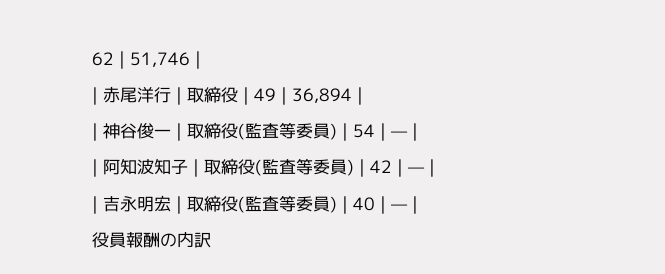62 | 51,746 |
| 赤尾洋行 | 取締役 | 49 | 36,894 |
| 神谷俊一 | 取締役(監査等委員) | 54 | — |
| 阿知波知子 | 取締役(監査等委員) | 42 | — |
| 吉永明宏 | 取締役(監査等委員) | 40 | — |
役員報酬の内訳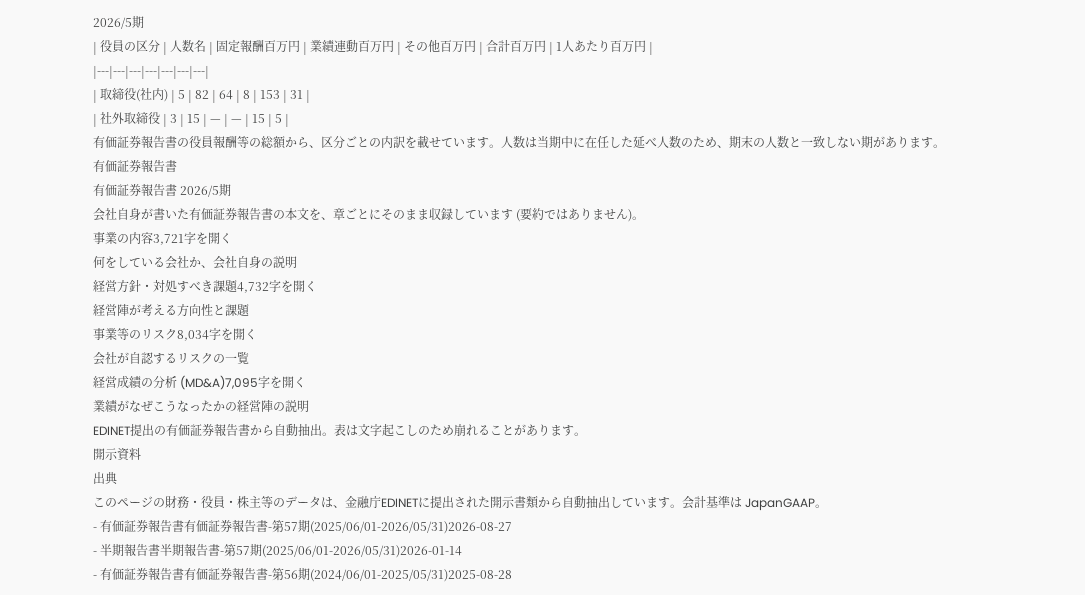2026/5期
| 役員の区分 | 人数名 | 固定報酬百万円 | 業績連動百万円 | その他百万円 | 合計百万円 | 1人あたり百万円 |
|---|---|---|---|---|---|---|
| 取締役(社内) | 5 | 82 | 64 | 8 | 153 | 31 |
| 社外取締役 | 3 | 15 | — | — | 15 | 5 |
有価証券報告書の役員報酬等の総額から、区分ごとの内訳を載せています。人数は当期中に在任した延べ人数のため、期末の人数と一致しない期があります。
有価証券報告書
有価証券報告書 2026/5期
会社自身が書いた有価証券報告書の本文を、章ごとにそのまま収録しています (要約ではありません)。
事業の内容3,721字を開く
何をしている会社か、会社自身の説明
経営方針・対処すべき課題4,732字を開く
経営陣が考える方向性と課題
事業等のリスク8,034字を開く
会社が自認するリスクの一覧
経営成績の分析 (MD&A)7,095字を開く
業績がなぜこうなったかの経営陣の説明
EDINET提出の有価証券報告書から自動抽出。表は文字起こしのため崩れることがあります。
開示資料
出典
このページの財務・役員・株主等のデータは、金融庁EDINETに提出された開示書類から自動抽出しています。会計基準は JapanGAAP。
- 有価証券報告書有価証券報告書-第57期(2025/06/01-2026/05/31)2026-08-27
- 半期報告書半期報告書-第57期(2025/06/01-2026/05/31)2026-01-14
- 有価証券報告書有価証券報告書-第56期(2024/06/01-2025/05/31)2025-08-28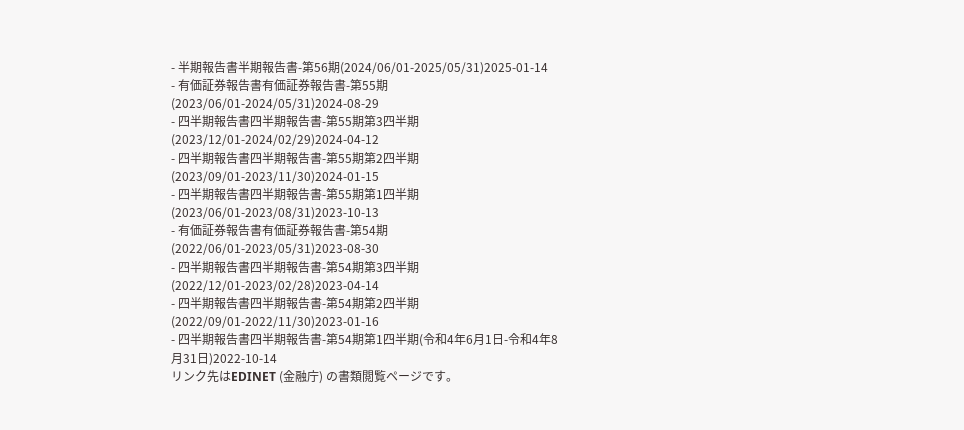- 半期報告書半期報告書-第56期(2024/06/01-2025/05/31)2025-01-14
- 有価証券報告書有価証券報告書-第55期(2023/06/01-2024/05/31)2024-08-29
- 四半期報告書四半期報告書-第55期第3四半期(2023/12/01-2024/02/29)2024-04-12
- 四半期報告書四半期報告書-第55期第2四半期(2023/09/01-2023/11/30)2024-01-15
- 四半期報告書四半期報告書-第55期第1四半期(2023/06/01-2023/08/31)2023-10-13
- 有価証券報告書有価証券報告書-第54期(2022/06/01-2023/05/31)2023-08-30
- 四半期報告書四半期報告書-第54期第3四半期(2022/12/01-2023/02/28)2023-04-14
- 四半期報告書四半期報告書-第54期第2四半期(2022/09/01-2022/11/30)2023-01-16
- 四半期報告書四半期報告書-第54期第1四半期(令和4年6月1日-令和4年8月31日)2022-10-14
リンク先はEDINET (金融庁) の書類閲覧ページです。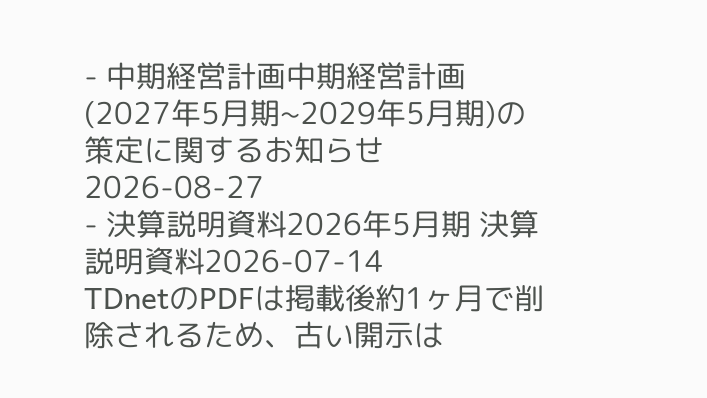- 中期経営計画中期経営計画(2027年5月期~2029年5月期)の策定に関するお知らせ2026-08-27
- 決算説明資料2026年5月期 決算説明資料2026-07-14
TDnetのPDFは掲載後約1ヶ月で削除されるため、古い開示は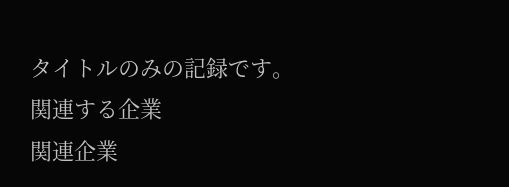タイトルのみの記録です。
関連する企業
関連企業